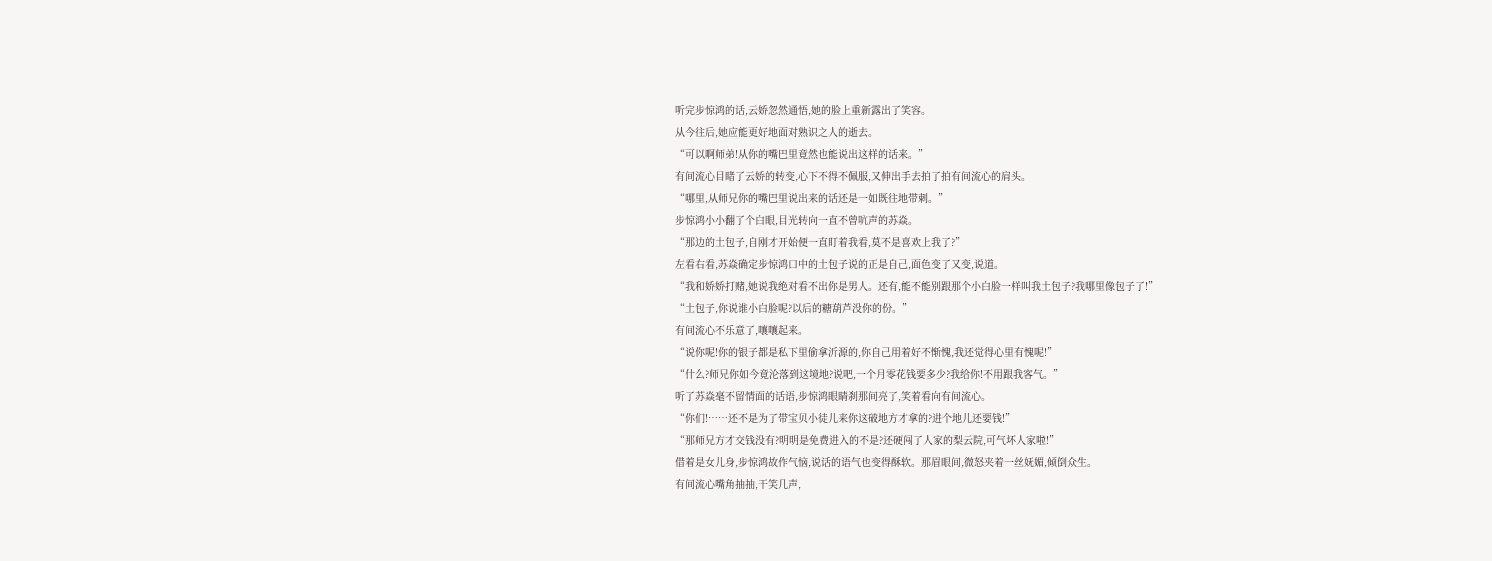听完步惊鸿的话,云娇忽然通悟,她的脸上重新露出了笑容。
从今往后,她应能更好地面对熟识之人的逝去。
“可以啊师弟!从你的嘴巴里竟然也能说出这样的话来。”
有间流心目睹了云娇的转变,心下不得不佩服,又伸出手去拍了拍有间流心的肩头。
“哪里,从师兄你的嘴巴里说出来的话还是一如既往地带刺。”
步惊鸿小小翻了个白眼,目光转向一直不曾吭声的苏焱。
“那边的土包子,自刚才开始便一直盯着我看,莫不是喜欢上我了?”
左看右看,苏焱确定步惊鸿口中的土包子说的正是自己,面色变了又变,说道。
“我和娇娇打赌,她说我绝对看不出你是男人。还有,能不能别跟那个小白脸一样叫我土包子?我哪里像包子了!”
“土包子,你说谁小白脸呢?以后的糖葫芦没你的份。”
有间流心不乐意了,嚷嚷起来。
“说你呢!你的银子都是私下里偷拿沂源的,你自己用着好不惭愧,我还觉得心里有愧呢!”
“什么?师兄你如今竟沦落到这境地?说吧,一个月零花钱要多少?我给你!不用跟我客气。”
听了苏焱毫不留情面的话语,步惊鸿眼睛刹那间亮了,笑着看向有间流心。
“你们!……还不是为了带宝贝小徒儿来你这破地方才拿的?进个地儿还要钱!”
“那师兄方才交钱没有?明明是免费进入的不是?还硬闯了人家的梨云院,可气坏人家啦!”
借着是女儿身,步惊鸿故作气恼,说话的语气也变得酥软。那眉眼间,微怒夹着一丝妩媚,倾倒众生。
有间流心嘴角抽抽,干笑几声,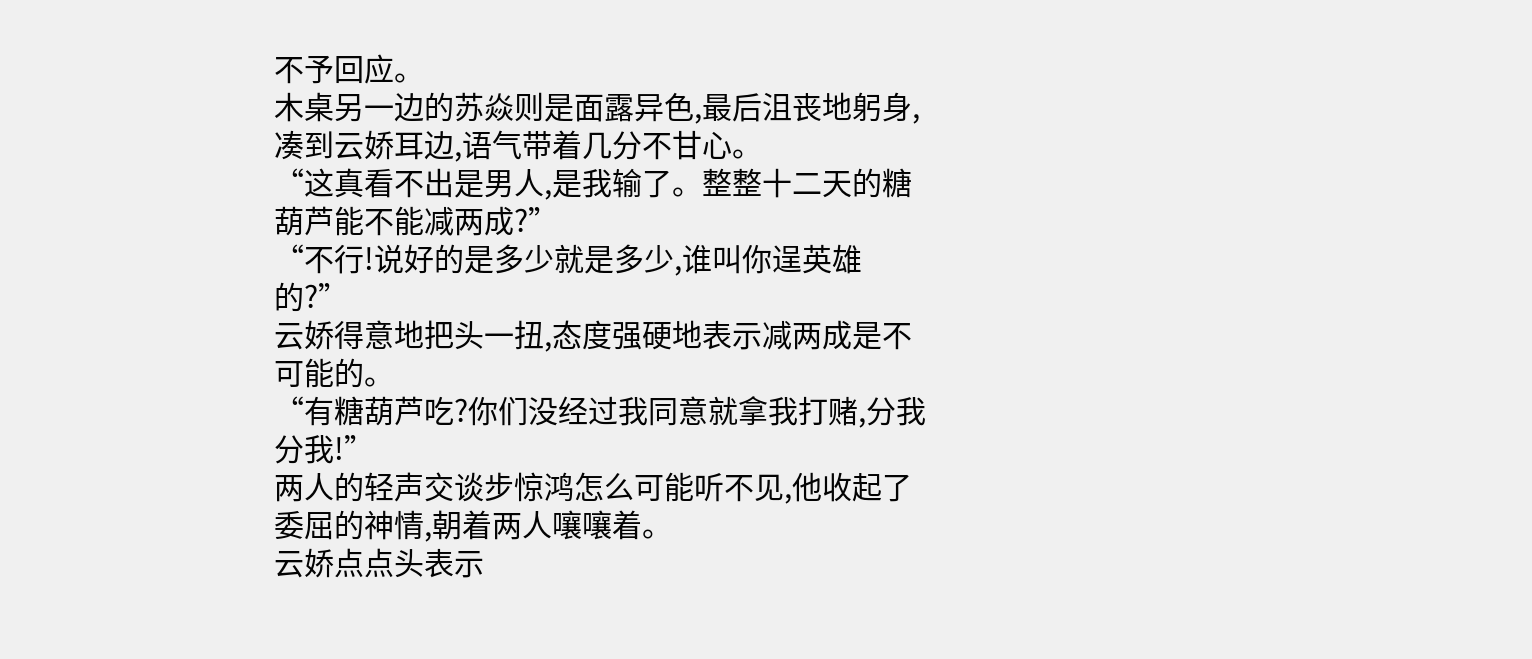不予回应。
木桌另一边的苏焱则是面露异色,最后沮丧地躬身,凑到云娇耳边,语气带着几分不甘心。
“这真看不出是男人,是我输了。整整十二天的糖葫芦能不能减两成?”
“不行!说好的是多少就是多少,谁叫你逞英雄的?”
云娇得意地把头一扭,态度强硬地表示减两成是不可能的。
“有糖葫芦吃?你们没经过我同意就拿我打赌,分我分我!”
两人的轻声交谈步惊鸿怎么可能听不见,他收起了委屈的神情,朝着两人嚷嚷着。
云娇点点头表示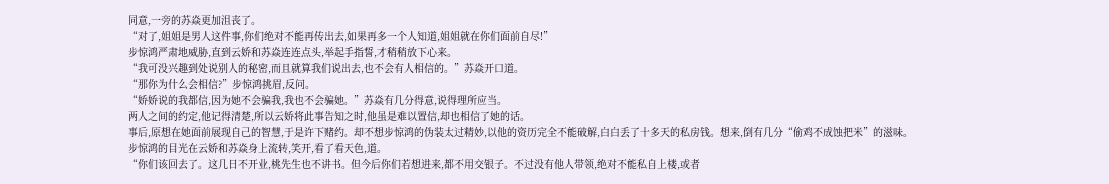同意,一旁的苏焱更加沮丧了。
“对了,姐姐是男人这件事,你们绝对不能再传出去,如果再多一个人知道,姐姐就在你们面前自尽!”
步惊鸿严肃地威胁,直到云娇和苏焱连连点头,举起手指誓,才稍稍放下心来。
“我可没兴趣到处说别人的秘密,而且就算我们说出去,也不会有人相信的。”苏焱开口道。
“那你为什么会相信?”步惊鸿挑眉,反问。
“娇娇说的我都信,因为她不会骗我,我也不会骗她。”苏焱有几分得意,说得理所应当。
两人之间的约定,他记得清楚,所以云娇将此事告知之时,他虽是难以置信,却也相信了她的话。
事后,原想在她面前展现自己的智慧,于是许下赌约。却不想步惊鸿的伪装太过精妙,以他的资历完全不能破解,白白丢了十多天的私房钱。想来,倒有几分“偷鸡不成蚀把米”的滋味。
步惊鸿的目光在云娇和苏焱身上流转,笑开,看了看天色,道。
“你们该回去了。这几日不开业,桃先生也不讲书。但今后你们若想进来,都不用交银子。不过没有他人带领,绝对不能私自上楼,或者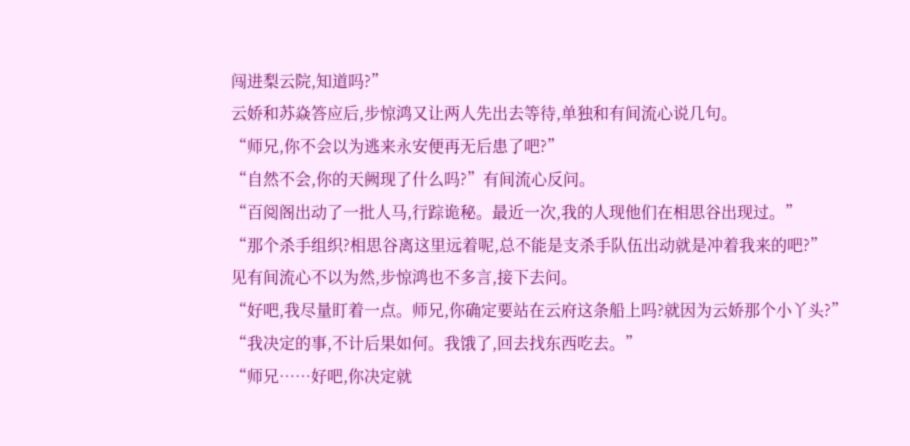闯进梨云院,知道吗?”
云娇和苏焱答应后,步惊鸿又让两人先出去等待,单独和有间流心说几句。
“师兄,你不会以为逃来永安便再无后患了吧?”
“自然不会,你的天阙现了什么吗?”有间流心反问。
“百阅阁出动了一批人马,行踪诡秘。最近一次,我的人现他们在相思谷出现过。”
“那个杀手组织?相思谷离这里远着呢,总不能是支杀手队伍出动就是冲着我来的吧?”
见有间流心不以为然,步惊鸿也不多言,接下去问。
“好吧,我尽量盯着一点。师兄,你确定要站在云府这条船上吗?就因为云娇那个小丫头?”
“我决定的事,不计后果如何。我饿了,回去找东西吃去。”
“师兄……好吧,你决定就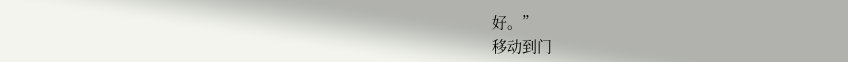好。”
移动到门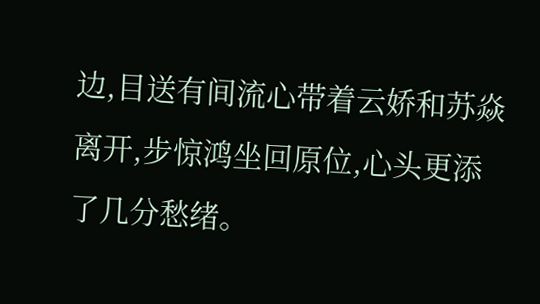边,目送有间流心带着云娇和苏焱离开,步惊鸿坐回原位,心头更添了几分愁绪。